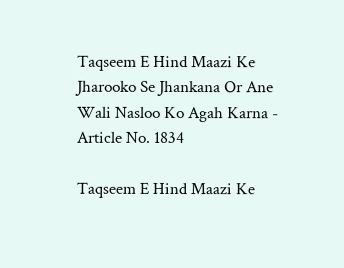Taqseem E Hind Maazi Ke Jharooko Se Jhankana Or Ane Wali Nasloo Ko Agah Karna - Article No. 1834

Taqseem E Hind Maazi Ke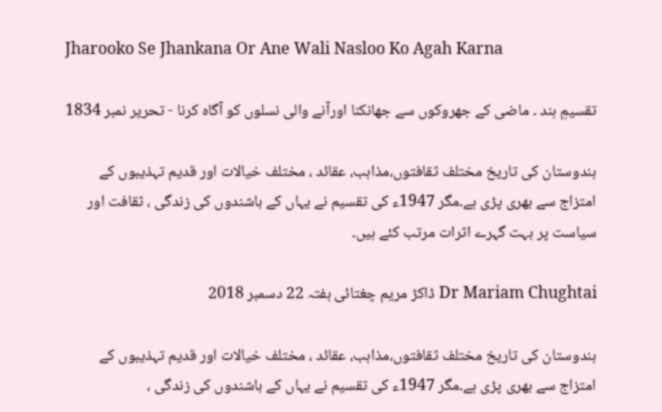Jharooko Se Jhankana Or Ane Wali Nasloo Ko Agah Karna

تقسیمِ ہند ۔ ماضی کے جھروکوں سے جھانکنا اورآنے والی نسلوں کو آگاہ کرنا - تحریر نمبر 1834

ہندوستان کی تاریخ مختلف ثقافتوں،مذاہب، عقائد ، مختلف خیالات اور قدیم تہذیبوں کے امتزاج سے بھری پڑی ہے۔مگر 1947ء کی تقسیم نے یہاں کے باشندوں کی زندگی ، ثقافت اور سیاست پر بہت گہرے اثرات مرتب کئے ہیں۔

Dr Mariam Chughtai ڈاکڑ مریم چغتائی ہفتہ 22 دسمبر 2018

ہندوستان کی تاریخ مختلف ثقافتوں،مذاہب، عقائد ، مختلف خیالات اور قدیم تہذیبوں کے امتزاج سے بھری پڑی ہے۔مگر 1947ء کی تقسیم نے یہاں کے باشندوں کی زندگی ،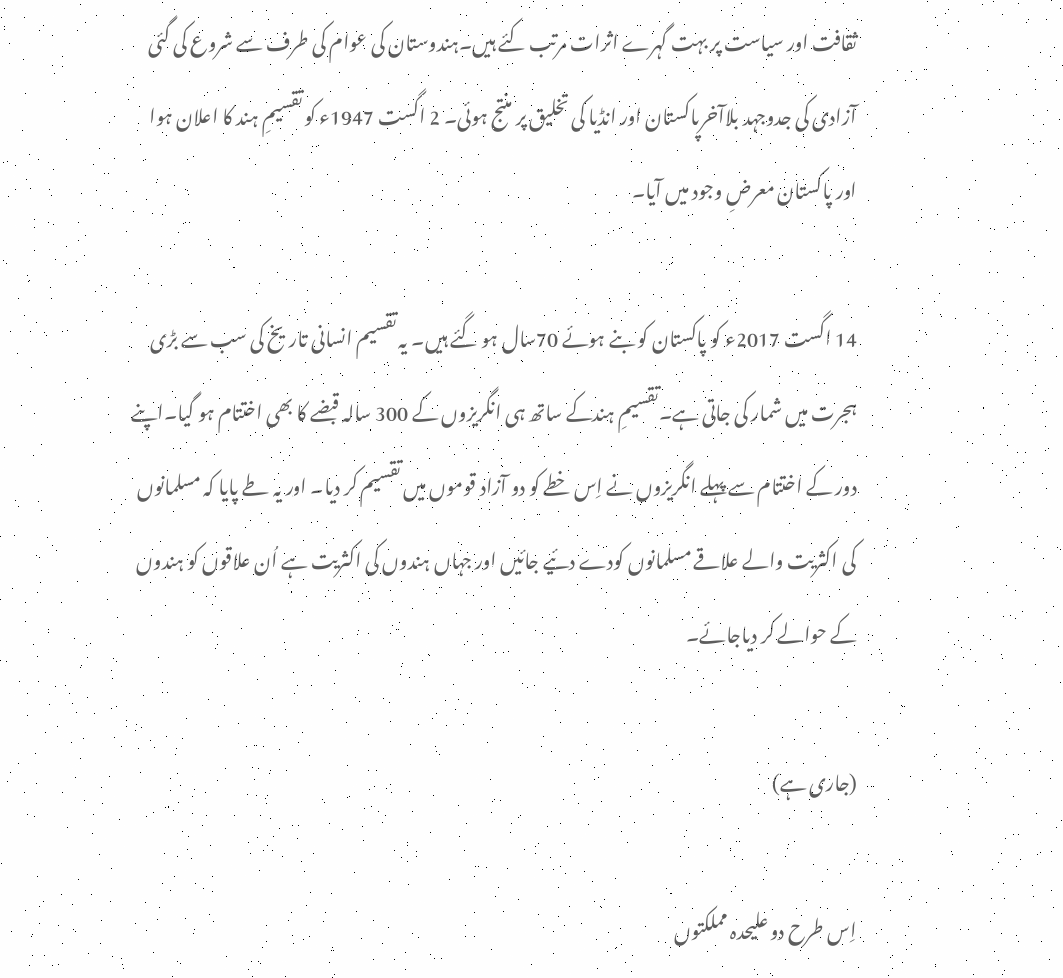ثقافت اور سیاست پر بہت گہرے اثرات مرتب کئے ہیں۔ہندوستان کی عوام کی طرف سے شروع کی گئی آزادی کی جدوجہد بلاآخرپاکستان اور انڈیا کی تخلیق پر منتج ہوئی۔ 2 اگست 1947ء کو تقسیمِ ہند کا اعلان ہوا اور پاکستان معرضِ وجود میں آیا۔

14 اگست 2017ء کو پاکستان کو بنے ہوئے 70سال ہو گئے ہیں۔ یہ تقسیم انسانی تاریخ کی سب سے بڑی ہجرت میں شمار کی جاتی ہے۔تقسیمِ ہندکے ساتھ ہی انگریزوں کے 300 سالہ قبضے کا بھی اختتام ہو گیا۔اپنے دور کے اختتام سے پہلے انگریزوں نے اِس خطے کو دو آزاد قوموں میں تقسیم کر دیا۔ اور یہ طے پایا کہ مسلمانوں کی اکثریت والے علاقے مسلمانوں کودے دئیے جائیں اور جہاں ہندوں کی اکثریت ہے اُن علاقوں کو ہندوں کے حوالے کر دیاجائے۔

(جاری ہے)

اِس طرح دو علیحدہ مملکتوں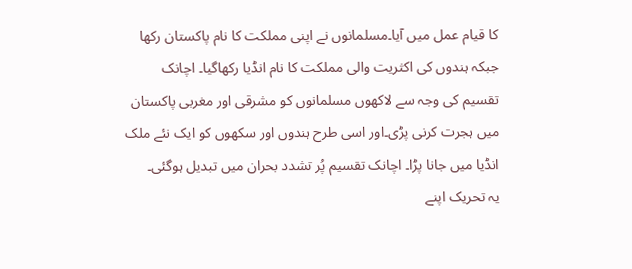کا قیام عمل میں آیا۔مسلمانوں نے اپنی مملکت کا نام پاکستان رکھا جبکہ ہندوں کی اکثریت والی مملکت کا نام انڈیا رکھاگیا۔ اچانک تقسیم کی وجہ سے لاکھوں مسلمانوں کو مشرقی اور مغربی پاکستان میں ہجرت کرنی پڑی۔اور اسی طرح ہندوں اور سکھوں کو ایک نئے ملک انڈیا میں جانا پڑا۔ اچانک تقسیم پُر تشدد بحران میں تبدیل ہوگئی۔
یہ تحریک اپنے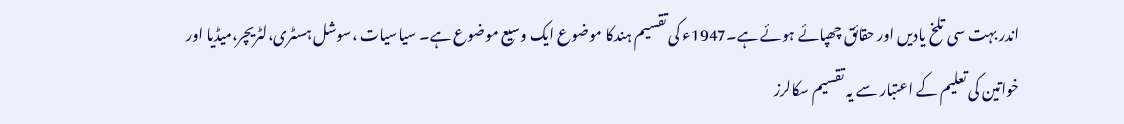اندر بہت سی تلخ یادیں اور حقائق چھپائے ہوئے ہے۔1947ء کی تقسیم ہندکا موضوع ایک وسیع موضوع ہے۔ سیاسیات ،سوشل ہسٹری،لٹریچر،میڈیا اور خواتین کی تعلیم کے اعتبار سے یہ تقسیم سکالرز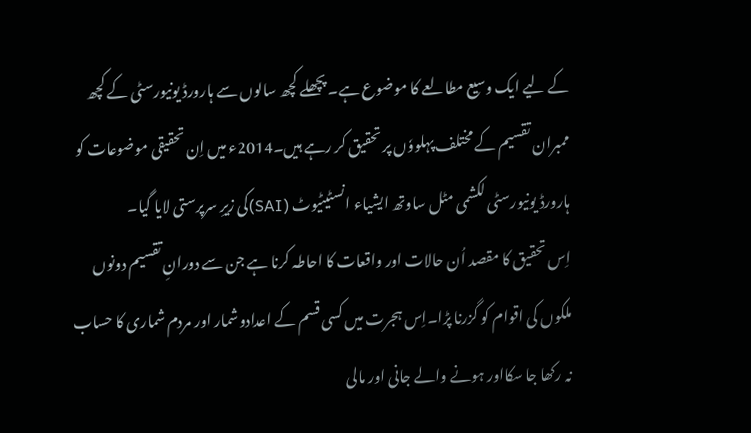کے لیے ایک وسیع مطالعے کا موضوع ہے۔ پچھلے کچھ سالوں سے ہارورڈ یونیورسٹی کے کچھ ممبران تقسیم کے مختلف پہلووٗں پر تحقیق کر رہے ہیں۔2014ء میں اِن تحقیقی موضوعات کو ہارورڈ یونیورسٹی لکشمی مٹل ساوتھ ایشیاء انسٹیٹیوٹ (SAI)کی زیرِ سرپرستی لایا گیا۔
اِس تحقیق کا مقصد اُن حالات اور واقعات کا احاطہ کرنا ہے جن سے دورانِ تقسیم دونوں ملکوں کی اقوام کو گزرنا پڑا۔اِس ہجرت میں کسی قسم کے اعدادوشمار اور مردم شماری کا حساب نہ رکھا جا سکااور ہونے والے جانی اور مالی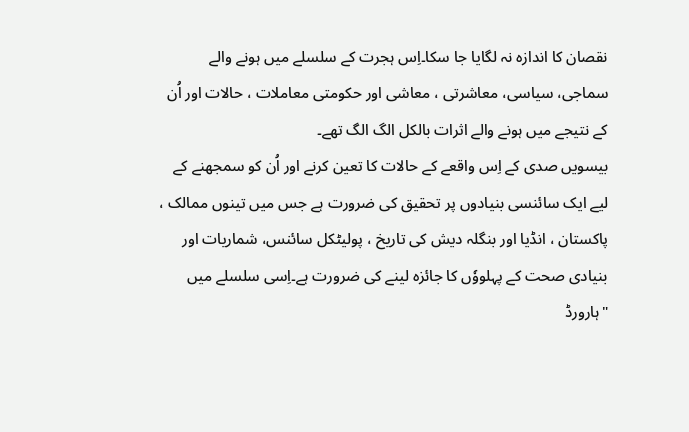نقصان کا اندازہ نہ لگایا جا سکا۔اِس ہجرت کے سلسلے میں ہونے والے سماجی، سیاسی، معاشرتی ، معاشی اور حکومتی معاملات ، حالات اور اُن کے نتیجے میں ہونے والے اثرات بالکل الگ الگ تھے۔
بیسویں صدی کے اِس واقعے کے حالات کا تعین کرنے اور اُن کو سمجھنے کے لیے ایک سائنسی بنیادوں پر تحقیق کی ضرورت ہے جس میں تینوں ممالک ، پاکستان ، انڈیا اور بنگلہ دیش کی تاریخ ، پولیٹکل سائنس، شماریات اور بنیادی صحت کے پہلووٗں کا جائزہ لینے کی ضرورت ہے۔اِسی سلسلے میں "ہارورڈ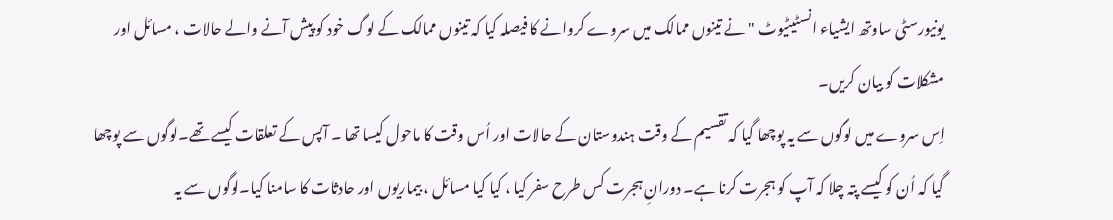یونیورسٹی ساوتھ ایشیاء انسٹیٹیوٹ " نے تینوں ممالک میں سروے کروانے کا فیصلہ کیا کہ تینوں ممالک کے لوگ خود کو پیش آنے والے حالات ، مسائل اور مشکلات کو بیان کریں۔
اِس سروے میں لوگوں سے یہ پوچھا گیا کہ تقسیم کے وقت ہندوستان کے حالات اور اُس وقت کا ماحول کیسا تھا ۔ آپس کے تعلقات کیسے تھے۔لوگوں سے پوچھا گیا کہ اُن کو کیسے پتہ چلا کہ آپ کو ہجرت کرنا ہے۔ دورانِ ہجرت کس طرح سفر کیا ، کیا کیا مسائل ، بیماریوں اور حادثات کا سامنا کیا۔لوگوں سے یہ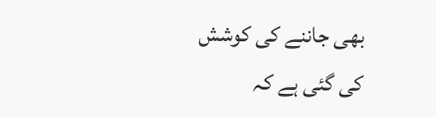بھی جاننے کی کوشش کی گئی ہے کہ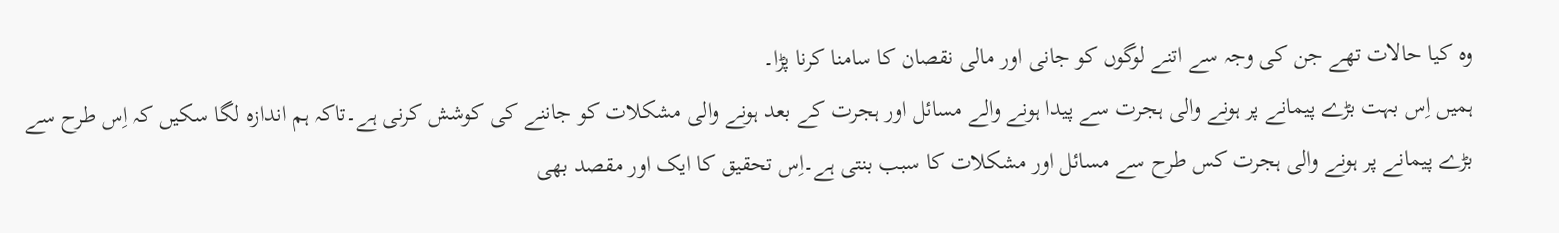وہ کیا حالات تھے جن کی وجہ سے اتنے لوگوں کو جانی اور مالی نقصان کا سامنا کرنا پڑا۔
ہمیں اِس بہت بڑے پیمانے پر ہونے والی ہجرت سے پیدا ہونے والے مسائل اور ہجرت کے بعد ہونے والی مشکلات کو جاننے کی کوشش کرنی ہے۔تاکہ ہم اندازہ لگا سکیں کہ اِس طرح سے بڑے پیمانے پر ہونے والی ہجرت کس طرح سے مسائل اور مشکلات کا سبب بنتی ہے۔اِس تحقیق کا ایک اور مقصد بھی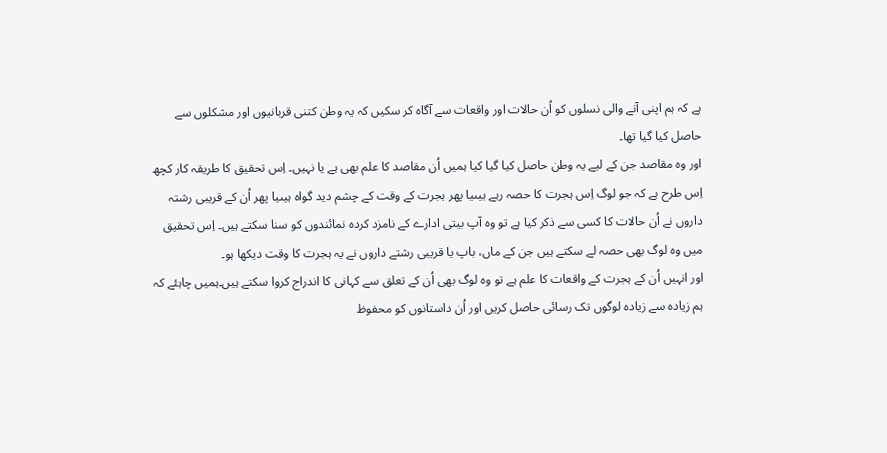ہے کہ ہم اپنی آنے والی نسلوں کو اُن حالات اور واقعات سے آگاہ کر سکیں کہ یہ وطن کتنی قربانیوں اور مشکلوں سے حاصل کیا گیا تھا۔
اور وہ مقاصد جن کے لیے یہ وطن حاصل کیا گیا کیا ہمیں اُن مقاصد کا علم بھی ہے یا نہیں۔ اِس تحقیق کا طریقہ کار کچھ اِس طرح ہے کہ جو لوگ اِس ہجرت کا حصہ رہے ہیںیا پھر ہجرت کے وقت کے چشم دید گواہ ہیںیا پھر اُن کے قریبی رشتہ داروں نے اُن حالات کا کسی سے ذکر کیا ہے تو وہ آپ بیتی ادارے کے نامزد کردہ نمائندوں کو سنا سکتے ہیں۔ اِس تحقیق میں وہ لوگ بھی حصہ لے سکتے ہیں جن کے ماں، باپ یا قریبی رشتے داروں نے یہ ہجرت کا وقت دیکھا ہو۔
اور انہیں اُن کے ہجرت کے واقعات کا علم ہے تو وہ لوگ بھی اُن کے تعلق سے کہانی کا اندراج کروا سکتے ہیں۔ہمیں چاہئے کہ ہم زیادہ سے زیادہ لوگوں تک رسائی حاصل کریں اور اُن داستانوں کو محفوظ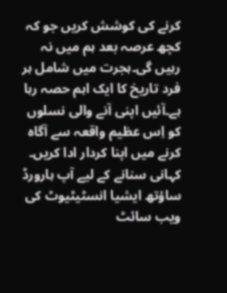کرنے کی کوشش کریں جو کہ کچھ عرصہ بعد ہم میں نہ رہیں گی۔ہجرت میں شامل ہر فرد تاریخ کا ایک اہم حصہ رہا ہے۔آئیں اپنی آنے والی نسلوں کو اِس عظیم واقعہ سے آگاہ کرنے میں اپنا کردار ادا کریں۔ کہانی سنانے کے لیے آپ ہارورڈ ساؤتھ ایشیا انسٹیٹیوٹ کی ویب سائٹ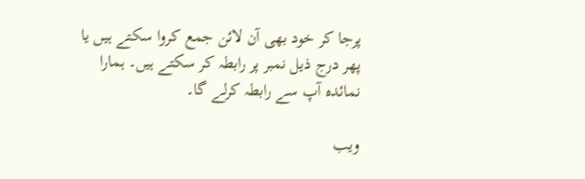پرجا کر خود بھی آن لائن جمع کروا سکتے ہیں یا پھر درج ذیل نمبر پر رابطہ کر سکتے ہیں۔ ہمارا نمائدہ آپ سے رابطہ کرلے گا۔

ویب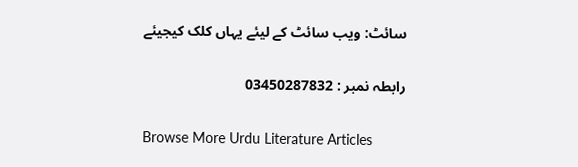سائٹ: ویب سائٹ کے لیئے یہاں کلک کیجیئے

رابطہ نمبر : 03450287832

Browse More Urdu Literature Articles